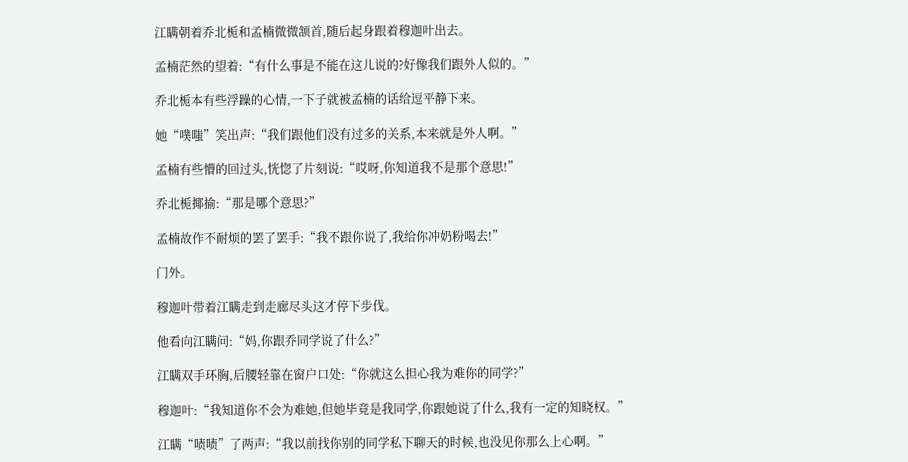江瞒朝着乔北栀和孟楠微微颔首,随后起身跟着穆迦叶出去。

孟楠茫然的望着:“有什么事是不能在这儿说的?好像我们跟外人似的。”

乔北栀本有些浮躁的心情,一下子就被孟楠的话给逗平静下来。

她“噗嗤”笑出声:“我们跟他们没有过多的关系,本来就是外人啊。”

孟楠有些懵的回过头,恍惚了片刻说:“哎呀,你知道我不是那个意思!”

乔北栀揶揄:“那是哪个意思?”

孟楠故作不耐烦的罢了罢手:“我不跟你说了,我给你冲奶粉喝去!”

门外。

穆迦叶带着江瞒走到走廊尽头这才停下步伐。

他看向江瞒问:“妈,你跟乔同学说了什么?”

江瞒双手环胸,后腰轻靠在窗户口处:“你就这么担心我为难你的同学?”

穆迦叶:“我知道你不会为难她,但她毕竟是我同学,你跟她说了什么,我有一定的知晓权。”

江瞒“啧啧”了两声:“我以前找你别的同学私下聊天的时候,也没见你那么上心啊。”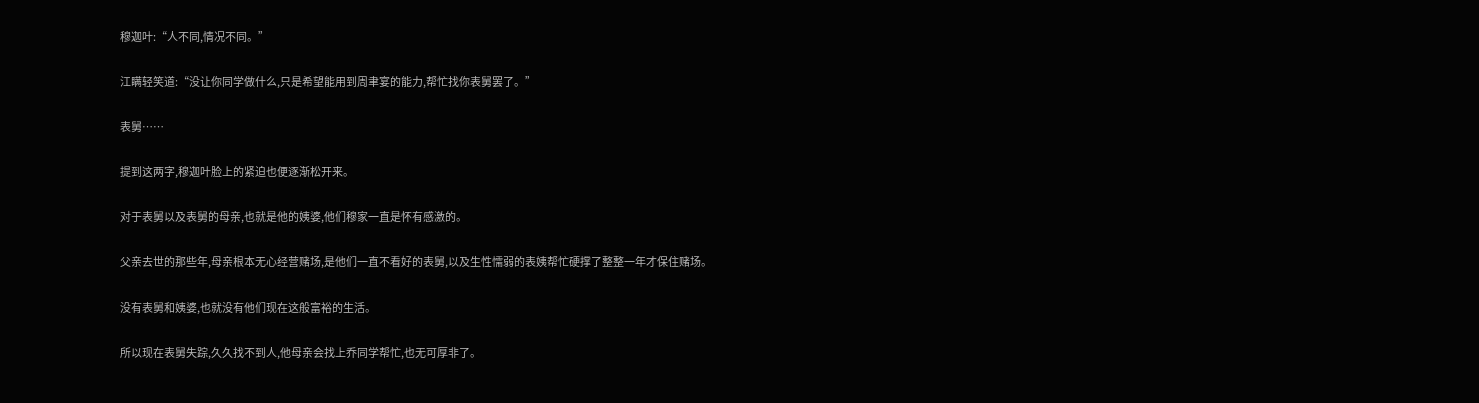穆迦叶:“人不同,情况不同。”

江瞒轻笑道:“没让你同学做什么,只是希望能用到周聿宴的能力,帮忙找你表舅罢了。”

表舅……

提到这两字,穆迦叶脸上的紧迫也便逐渐松开来。

对于表舅以及表舅的母亲,也就是他的姨婆,他们穆家一直是怀有感激的。

父亲去世的那些年,母亲根本无心经营赌场,是他们一直不看好的表舅,以及生性懦弱的表姨帮忙硬撑了整整一年才保住赌场。

没有表舅和姨婆,也就没有他们现在这般富裕的生活。

所以现在表舅失踪,久久找不到人,他母亲会找上乔同学帮忙,也无可厚非了。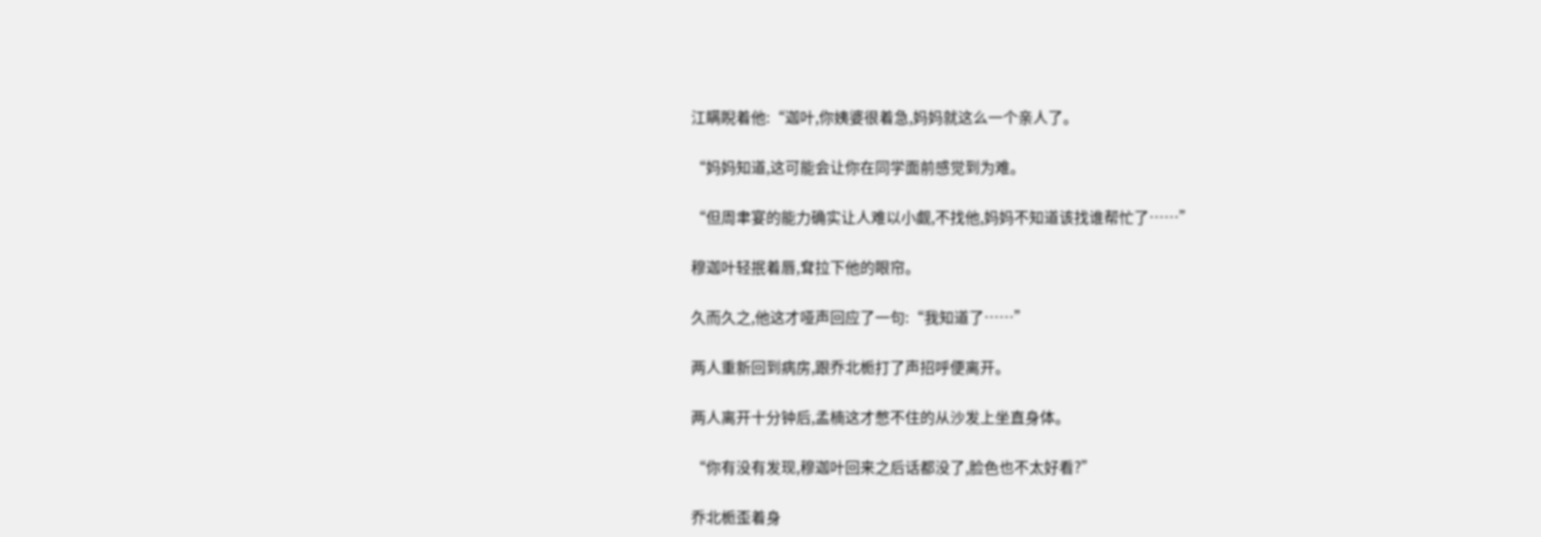江瞒睨着他:“迦叶,你姨婆很着急,妈妈就这么一个亲人了。

“妈妈知道,这可能会让你在同学面前感觉到为难。

“但周聿宴的能力确实让人难以小觑,不找他,妈妈不知道该找谁帮忙了……”

穆迦叶轻抿着唇,耷拉下他的眼帘。

久而久之,他这才哑声回应了一句:“我知道了……”

两人重新回到病房,跟乔北栀打了声招呼便离开。

两人离开十分钟后,孟楠这才憋不住的从沙发上坐直身体。

“你有没有发现,穆迦叶回来之后话都没了,脸色也不太好看?”

乔北栀歪着身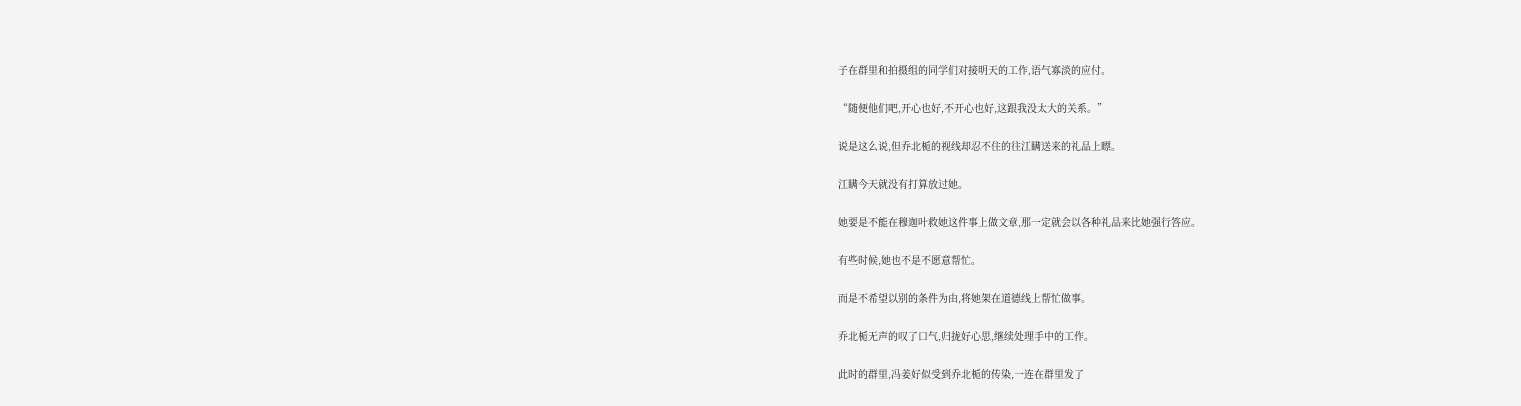子在群里和拍摄组的同学们对接明天的工作,语气寡淡的应付。

“随便他们吧,开心也好,不开心也好,这跟我没太大的关系。”

说是这么说,但乔北栀的视线却忍不住的往江瞒送来的礼品上瞟。

江瞒今天就没有打算放过她。

她要是不能在穆迦叶救她这件事上做文章,那一定就会以各种礼品来比她强行答应。

有些时候,她也不是不愿意帮忙。

而是不希望以别的条件为由,将她架在道德线上帮忙做事。

乔北栀无声的叹了口气,归拢好心思,继续处理手中的工作。

此时的群里,冯姜好似受到乔北栀的传染,一连在群里发了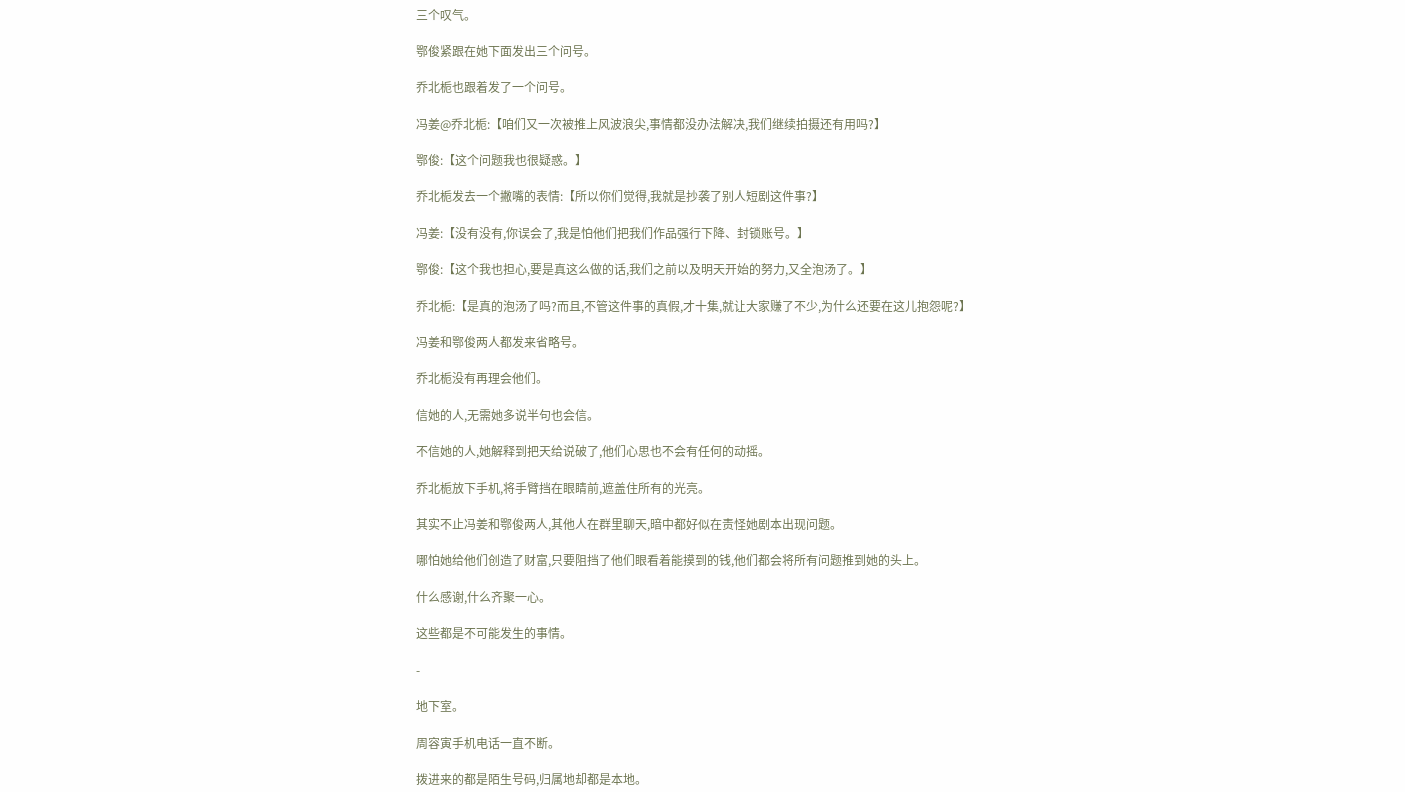三个叹气。

鄂俊紧跟在她下面发出三个问号。

乔北栀也跟着发了一个问号。

冯姜@乔北栀:【咱们又一次被推上风波浪尖,事情都没办法解决,我们继续拍摄还有用吗?】

鄂俊:【这个问题我也很疑惑。】

乔北栀发去一个撇嘴的表情:【所以你们觉得,我就是抄袭了别人短剧这件事?】

冯姜:【没有没有,你误会了,我是怕他们把我们作品强行下降、封锁账号。】

鄂俊:【这个我也担心,要是真这么做的话,我们之前以及明天开始的努力,又全泡汤了。】

乔北栀:【是真的泡汤了吗?而且,不管这件事的真假,才十集,就让大家赚了不少,为什么还要在这儿抱怨呢?】

冯姜和鄂俊两人都发来省略号。

乔北栀没有再理会他们。

信她的人,无需她多说半句也会信。

不信她的人,她解释到把天给说破了,他们心思也不会有任何的动摇。

乔北栀放下手机,将手臂挡在眼睛前,遮盖住所有的光亮。

其实不止冯姜和鄂俊两人,其他人在群里聊天,暗中都好似在责怪她剧本出现问题。

哪怕她给他们创造了财富,只要阻挡了他们眼看着能摸到的钱,他们都会将所有问题推到她的头上。

什么感谢,什么齐聚一心。

这些都是不可能发生的事情。

-

地下室。

周容寅手机电话一直不断。

拨进来的都是陌生号码,归属地却都是本地。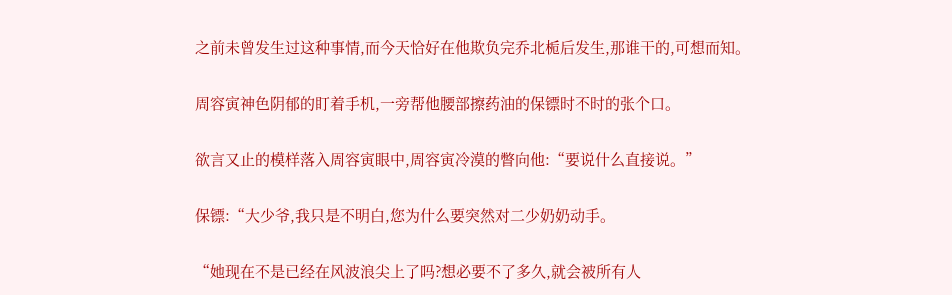之前未曾发生过这种事情,而今天恰好在他欺负完乔北栀后发生,那谁干的,可想而知。

周容寅神色阴郁的盯着手机,一旁帮他腰部擦药油的保镖时不时的张个口。

欲言又止的模样落入周容寅眼中,周容寅冷漠的瞥向他:“要说什么直接说。”

保镖:“大少爷,我只是不明白,您为什么要突然对二少奶奶动手。

“她现在不是已经在风波浪尖上了吗?想必要不了多久,就会被所有人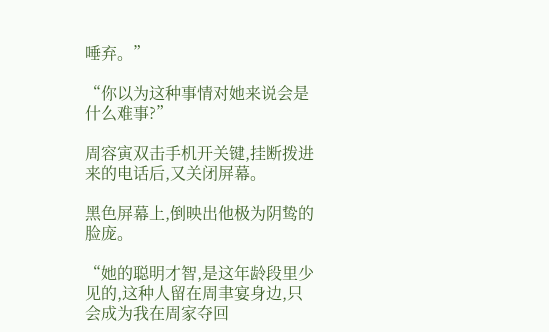唾弃。”

“你以为这种事情对她来说会是什么难事?”

周容寅双击手机开关键,挂断拨进来的电话后,又关闭屏幕。

黑色屏幕上,倒映出他极为阴鸷的脸庞。

“她的聪明才智,是这年龄段里少见的,这种人留在周聿宴身边,只会成为我在周家夺回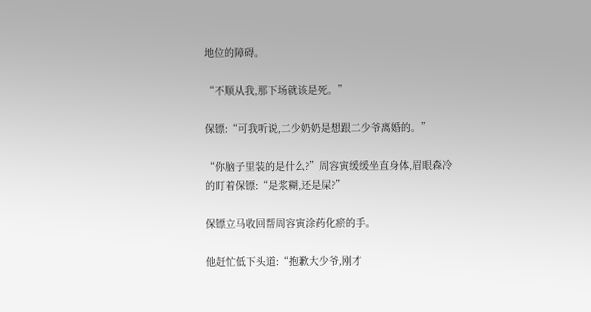地位的障碍。

“不顺从我,那下场就该是死。”

保镖:“可我听说,二少奶奶是想跟二少爷离婚的。”

“你脑子里装的是什么?”周容寅缓缓坐直身体,眉眼森冷的盯着保镖:“是浆糊,还是屎?”

保镖立马收回帮周容寅涂药化瘀的手。

他赶忙低下头道:“抱歉大少爷,刚才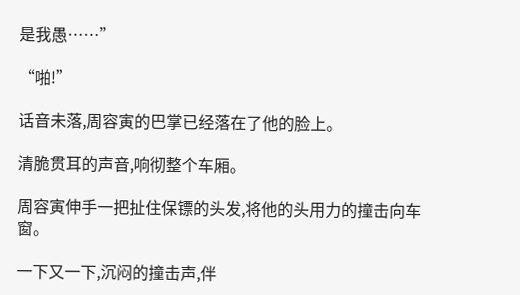是我愚……”

“啪!”

话音未落,周容寅的巴掌已经落在了他的脸上。

清脆贯耳的声音,响彻整个车厢。

周容寅伸手一把扯住保镖的头发,将他的头用力的撞击向车窗。

一下又一下,沉闷的撞击声,伴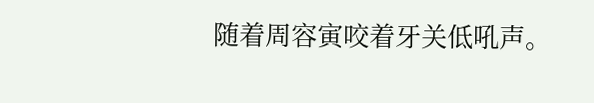随着周容寅咬着牙关低吼声。